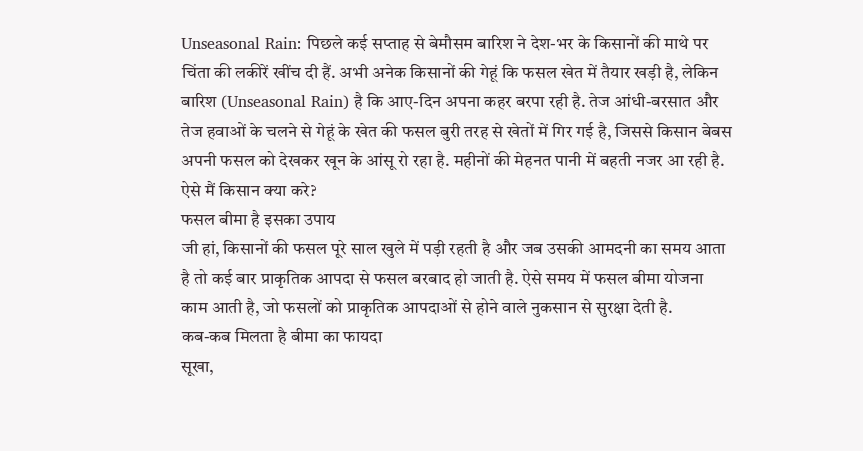Unseasonal Rain: पिछले कई सप्ताह से बेमौसम बारिश ने देश-भर के किसानों की माथे पर चिंता की लकीरें खींच दी हैं. अभी अनेक किसानों की गेहूं कि फसल खेत में तैयार खड़ी है, लेकिन बारिश (Unseasonal Rain) है कि आए-दिन अपना कहर बरपा रही है. तेज आंधी-बरसात और तेज हवाओं के चलने से गेहूं के खेत की फसल बुरी तरह से खेतों में गिर गई है, जिससे किसान बेबस अपनी फसल को देखकर खून के आंसू रो रहा है. महीनों की मेहनत पानी में बहती नजर आ रही है. ऐसे मैं किसान क्या करे?
फसल बीमा है इसका उपाय
जी हां, किसानों की फसल पूरे साल खुले में पड़ी रहती है और जब उसकी आमदनी का समय आता है तो कई बार प्राकृतिक आपदा से फसल बरबाद हो जाती है. ऐसे समय में फसल बीमा योजना काम आती है, जो फसलों को प्राकृतिक आपदाओं से होने वाले नुकसान से सुरक्षा देती है.
कब-कब मिलता है बीमा का फायदा
सूखा,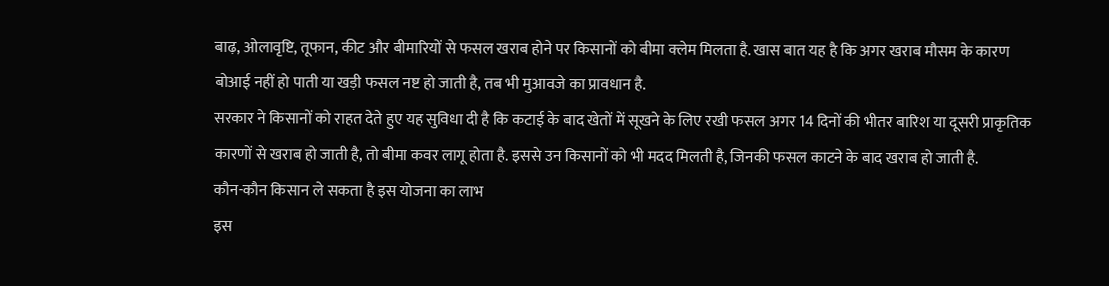बाढ़, ओलावृष्टि, तूफान, कीट और बीमारियों से फसल खराब होने पर किसानों को बीमा क्लेम मिलता है. खास बात यह है कि अगर खराब मौसम के कारण बोआई नहीं हो पाती या खड़ी फसल नष्ट हो जाती है, तब भी मुआवजे का प्रावधान है.
सरकार ने किसानों को राहत देते हुए यह सुविधा दी है कि कटाई के बाद खेतों में सूखने के लिए रखी फसल अगर 14 दिनों की भीतर बारिश या दूसरी प्राकृतिक कारणों से खराब हो जाती है, तो बीमा कवर लागू होता है. इससे उन किसानों को भी मदद मिलती है, जिनकी फसल काटने के बाद खराब हो जाती है.
कौन-कौन किसान ले सकता है इस योजना का लाभ
इस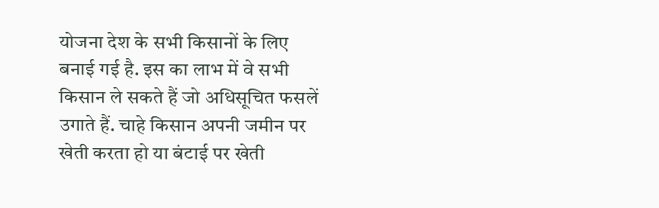योजना देश के सभी किसानों के लिए बनाई गई है. इस का लाभ में वे सभी किसान ले सकते हैं जो अधिसूचित फसलें उगाते हैं. चाहे किसान अपनी जमीन पर खेती करता हो या बंटाई पर खेती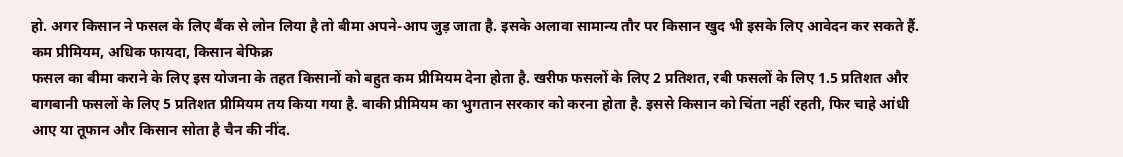हो. अगर किसान ने फसल के लिए बैंक से लोन लिया है तो बीमा अपने-आप जुड़ जाता है. इसके अलावा सामान्य तौर पर किसान खुद भी इसके लिए आवेदन कर सकते हैं.
कम प्रीमियम, अधिक फायदा, किसान बेफिक्र
फसल का बीमा कराने के लिए इस योजना के तहत किसानों को बहुत कम प्रीमियम देना होता है. खरीफ फसलों के लिए 2 प्रतिशत, रबी फसलों के लिए 1.5 प्रतिशत और बागबानी फसलों के लिए 5 प्रतिशत प्रीमियम तय किया गया है. बाकी प्रीमियम का भुगतान सरकार को करना होता है. इससे किसान को चिंता नहीं रहती, फिर चाहे आंधी आए या तूफान और किसान सोता है चैन की नींद.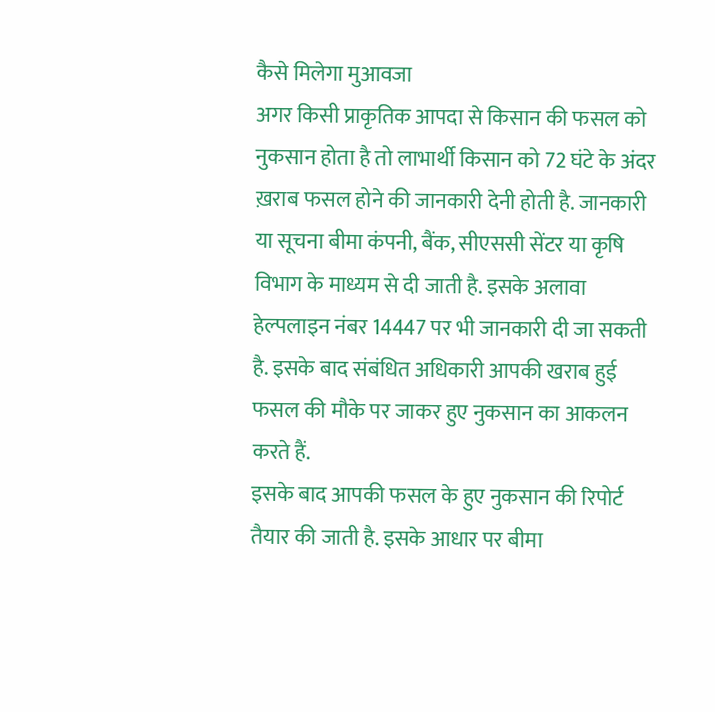कैसे मिलेगा मुआवजा
अगर किसी प्राकृतिक आपदा से किसान की फसल को नुकसान होता है तो लाभार्थी किसान को 72 घंटे के अंदर ख़राब फसल होने की जानकारी देनी होती है. जानकारी या सूचना बीमा कंपनी, बैंक, सीएससी सेंटर या कृषि विभाग के माध्यम से दी जाती है. इसके अलावा हेल्पलाइन नंबर 14447 पर भी जानकारी दी जा सकती है. इसके बाद संबंधित अधिकारी आपकी खराब हुई फसल की मौके पर जाकर हुए नुकसान का आकलन करते हैं.
इसके बाद आपकी फसल के हुए नुकसान की रिपोर्ट तैयार की जाती है. इसके आधार पर बीमा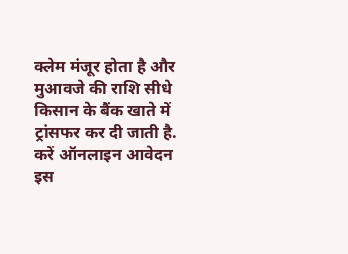क्लेम मंजूर होता है और मुआवजे की राशि सीधे किसान के बैंक खाते में ट्रांसफर कर दी जाती है.
करें ऑनलाइन आवेदन
इस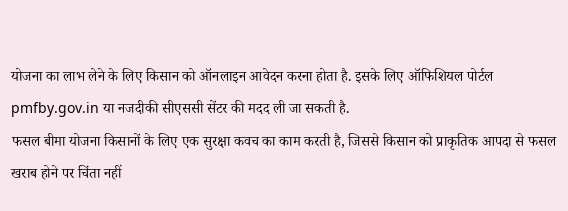योजना का लाभ लेने के लिए किसान को ऑनलाइन आवेदन करना होता है. इसके लिए ऑफिशियल पोर्टल pmfby.gov.in या नजदीकी सीएससी सेंटर की मदद ली जा सकती है.
फसल बीमा योजना किसानों के लिए एक सुरक्षा कवच का काम करती है, जिससे किसान को प्राकृतिक आपदा से फसल खराब होने पर चिंता नहीं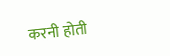करनी होती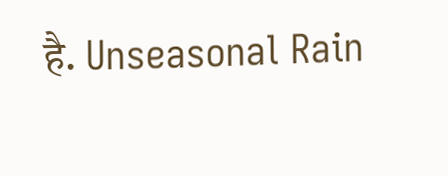है. Unseasonal Rain